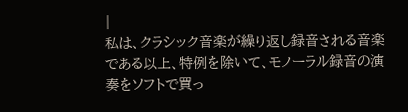|
私は、クラシック音楽が繰り返し録音される音楽である以上、特例を除いて、モノーラル録音の演奏をソフトで買っ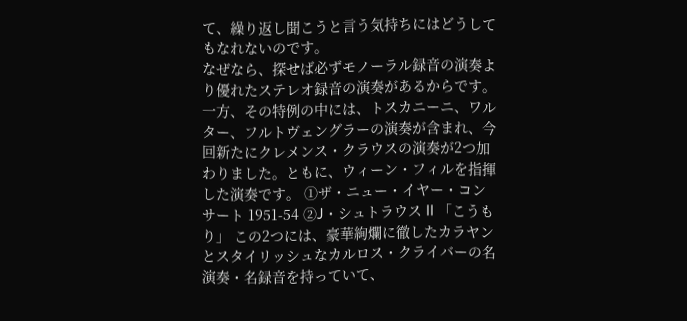て、繰り返し聞こうと言う気持ちにはどうしてもなれないのです。
なぜなら、探せば必ずモノーラル録音の演奏より優れたステレオ録音の演奏があるからです。 一方、その特例の中には、トスカニーニ、ワルター、フルトヴェングラーの演奏が含まれ、今回新たにクレメンス・クラウスの演奏が2つ加わりました。ともに、ウィーン・フィルを指揮した演奏です。 ①ザ・ニュー・イヤー・コンサート 1951-54 ②J・シュトラウス II 「こうもり」 この2つには、豪華絢爛に徹したカラヤンとスタイリッシュなカルロス・クライバーの名演奏・名録音を持っていて、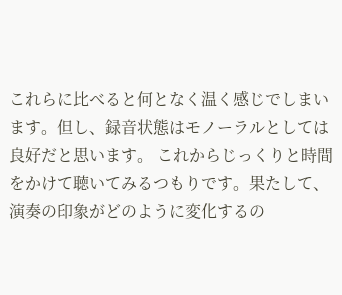これらに比べると何となく温く感じでしまいます。但し、録音状態はモノーラルとしては良好だと思います。 これからじっくりと時間をかけて聴いてみるつもりです。果たして、演奏の印象がどのように変化するの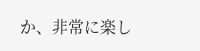か、非常に楽し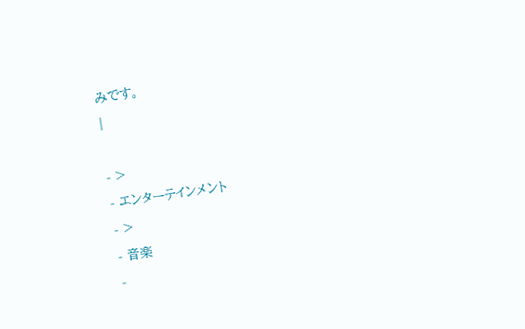みです。
|

- >
- エンターテインメント
- >
- 音楽
-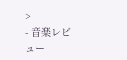>
- 音楽レビュー